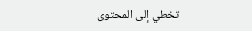تخطي إلى المحتوى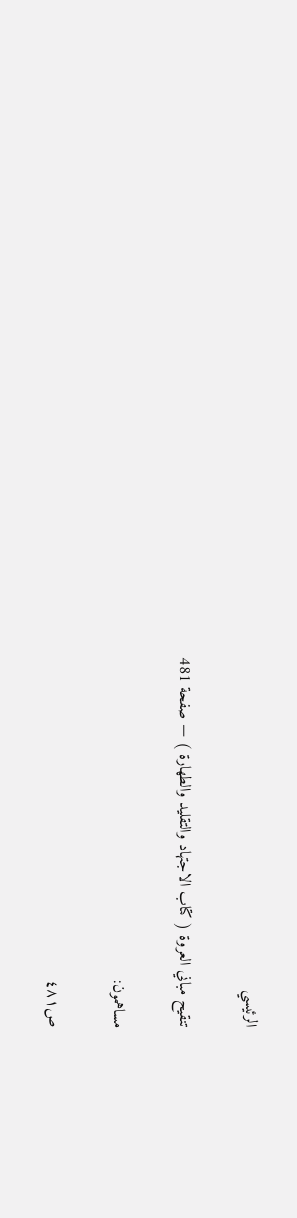الرئيسي

تنقيح مباني العروة ( كتاب الاجتهاد والتقليد والطهارة ) — صفحة 481

مساهمون:

ص٤٨١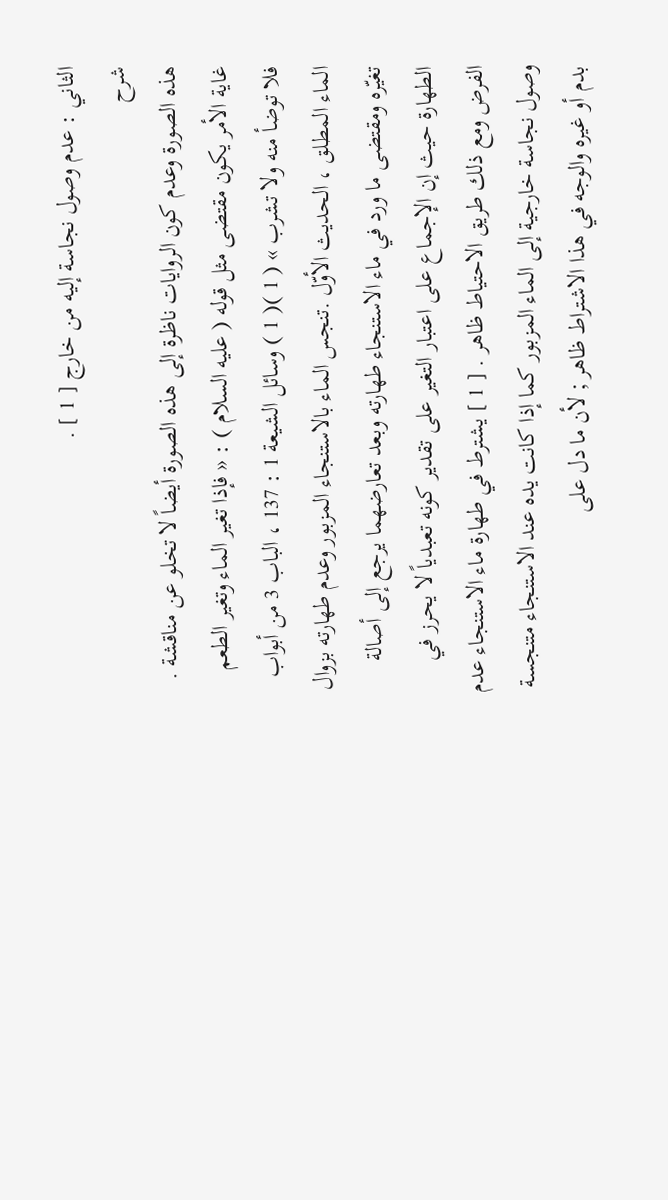الثاني : عدم وصول نجاسة إليه من خارج [ 1 ] .
شرح
هذه الصورة وعدم كون الروايات ناظرة إلى هذه الصورة أيضاً لا تخلو عن مناقشة . غاية الأمر يكون مقتضى مثل قوله ( عليه السلام ) : « فإذا تغير الماء وتغير الطعم فلا توضأ منه ولا تشرب » ( 1 )( 1 ) وسائل الشيعة 1 : 137 ، الباب 3 من أبواب الماء المطلق ، الحديث الأوّل .تنجس الماء بالاستنجاء المزبور وعدم طهارته بزوال تغيّره ومقتضى ما ورد في ماء الاستنجاء طهارته وبعد تعارضهما يرجع إلى أصالة الطهارة حيث إن الإجماع على اعتبار التغير على تقدير كونه تعبدياً لا يحرز في الفرض ومع ذلك طريق الاحتياط ظاهر . [ 1 ] يشترط في طهارة ماء الاستنجاء عدم وصول نجاسة خارجية إلى الماء المزبور كما إذا كانت يده عند الاستنجاء متنجسة بدم أو غيره والوجه في هذا الاشتراط ظاهر ; لأن ما دل على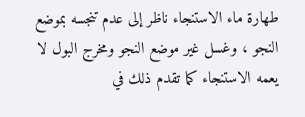طهارة ماء الاستنجاء ناظر إلى عدم تنجسه بموضع النجو ، وغسل غير موضع النجو ومخرج البول لا يعمه الاستنجاء كما تقدم ذلك في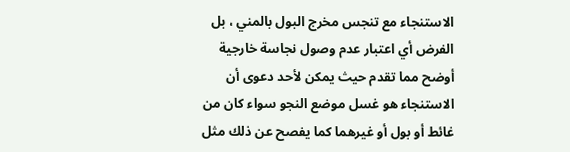الاستنجاء مع تنجس مخرج البول بالمني ، بل الفرض أي اعتبار عدم وصول نجاسة خارجية أوضح مما تقدم حيث يمكن لأحد دعوى أن الاستنجاء هو غسل موضع النجو سواء كان من غائط أو بول أو غيرهما كما يفصح عن ذلك مثل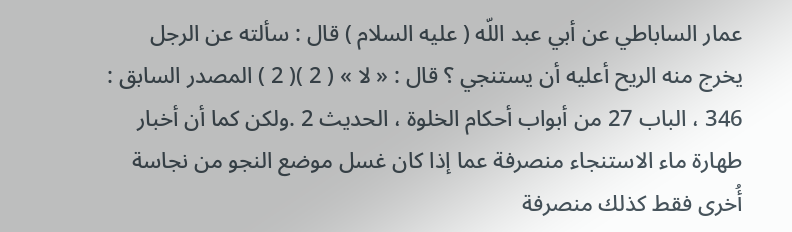عمار الساباطي عن أبي عبد اللّه ( عليه السلام ) قال : سألته عن الرجل يخرج منه الريح أعليه أن يستنجي ؟ قال : « لا » ( 2 )( 2 ) المصدر السابق : 346 ، الباب 27 من أبواب أحكام الخلوة ، الحديث 2 .ولكن كما أن أخبار طهارة ماء الاستنجاء منصرفة عما إذا كان غسل موضع النجو من نجاسة أُخرى فقط كذلك منصرفة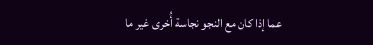عما إذا كان مع النجو نجاسة أُخرى غير ما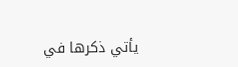يأتي ذكرها في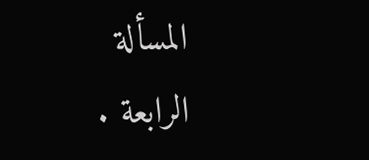المسألة الرابعة .